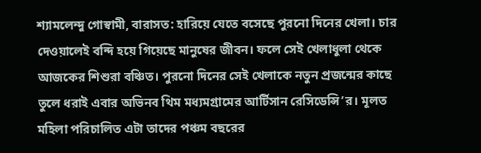শ্যামলেন্দু গোস্বামী, বারাসত: হারিয়ে যেতে বসেছে পুরনো দিনের খেলা। চার দেওয়ালেই বন্দি হয়ে গিয়েছে মানুষের জীবন। ফলে সেই খেলাধুলা থেকে আজকের শিশুরা বঞ্চিত। পুরনো দিনের সেই খেলাকে নতুন প্রজন্মের কাছে তুলে ধরাই এবার অভিনব থিম মধ্যমগ্রামের আর্টিসান রেসিডেন্সি’র। মূলত মহিলা পরিচালিত এটা তাদের পঞ্চম বছরের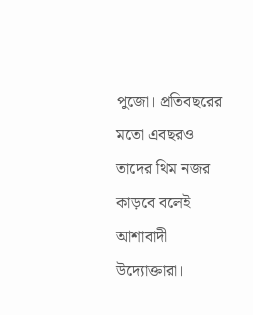পুজো। প্রতিবছরের মতো এবছরও তাদের থিম নজর কাড়বে বলেই আশাবাদী উদ্যোক্তারা।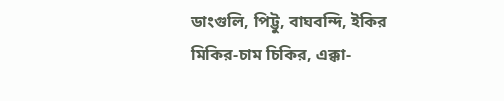ডাংগুলি, পিট্টু, বাঘবন্দি, ইকির মিকির-চাম চিকির, এক্কা-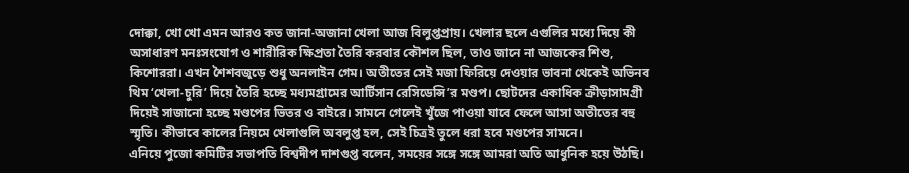দোক্কা, খো খো এমন আরও কত জানা-অজানা খেলা আজ বিলুপ্তপ্রায়। খেলার ছলে এগুলির মধ্যে দিয়ে কী অসাধারণ মনঃসংযোগ ও শারীরিক ক্ষিপ্রতা তৈরি করবার কৌশল ছিল, তাও জানে না আজকের শিশু, কিশোররা। এখন শৈশবজুড়ে শুধু অনলাইন গেম। অতীতের সেই মজা ফিরিয়ে দেওয়ার ভাবনা থেকেই অভিনব থিম ‘খেলা-চুরি’ দিয়ে তৈরি হচ্ছে মধ্যমগ্রামের আর্টিসান রেসিডেন্সি’র মণ্ডপ। ছোটদের একাধিক ক্রীড়াসামগ্রী দিয়েই সাজানো হচ্ছে মণ্ডপের ভিতর ও বাইরে। সামনে গেলেই খুঁজে পাওয়া যাবে ফেলে আসা অতীতের বহু স্মৃতি। কীভাবে কালের নিয়মে খেলাগুলি অবলুপ্ত হল, সেই চিত্রই তুলে ধরা হবে মণ্ডপের সামনে।
এনিয়ে পুজো কমিটির সভাপতি বিশ্বদীপ দাশগুপ্ত বলেন, সময়ের সঙ্গে সঙ্গে আমরা অতি আধুনিক হয়ে উঠছি।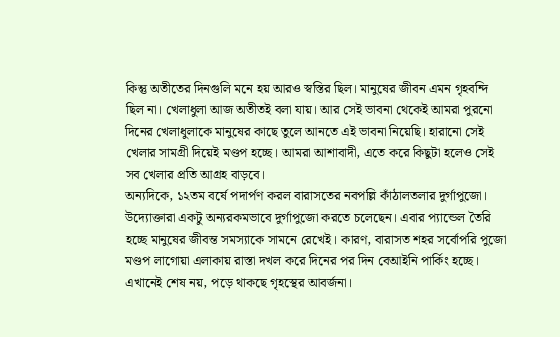কিন্তু অতীতের দিনগুলি মনে হয় আরও স্বস্তির ছিল। মানুষের জীবন এমন গৃহবন্দি ছিল না। খেলাধুলা আজ অতীতই বলা যায়। আর সেই ভাবনা থেকেই আমরা পুরনো দিনের খেলাধুলাকে মানুষের কাছে তুলে আনতে এই ভাবনা নিয়েছি। হারানো সেই খেলার সামগ্রী দিয়েই মণ্ডপ হচ্ছে। আমরা আশাবাদী, এতে করে কিছুটা হলেও সেই সব খেলার প্রতি আগ্রহ বাড়বে।
অন্যদিকে, ১২তম বর্ষে পদার্পণ করল বারাসতের নবপল্লি কাঁঠালতলার দুর্গাপুজো। উদ্যোক্তারা একটু অন্যরকমভাবে দুর্গাপুজো করতে চলেছেন। এবার প্যান্ডেল তৈরি হচ্ছে মানুষের জীবন্ত সমস্যাকে সামনে রেখেই। কারণ, বারাসত শহর সর্বোপরি পুজো মণ্ডপ লাগোয়া এলাকায় রাস্তা দখল করে দিনের পর দিন বেআইনি পার্কিং হচ্ছে। এখানেই শেষ নয়, পড়ে থাকছে গৃহস্থের আবর্জনা।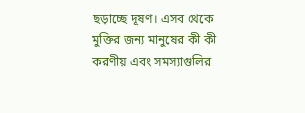ছড়াচ্ছে দূষণ। এসব থেকে মুক্তির জন্য মানুষের কী কী করণীয় এবং সমস্যাগুলির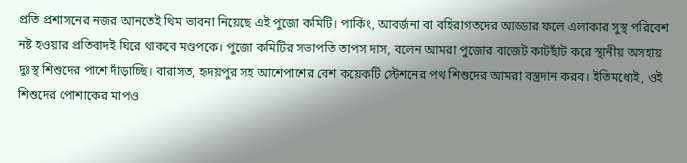প্রতি প্রশাসনের নজর আনতেই থিম ভাবনা নিয়েছে এই পুজো কমিটি। পার্কিং, আবর্জনা বা বহিরাগতদের আড্ডার ফলে এলাকার সুস্থ পরিবেশ নষ্ট হওয়ার প্রতিবাদই ঘিরে থাকবে মণ্ডপকে। পুজো কমিটির সভাপতি তাপস দাস, বলেন আমরা পুজোর বাজেট কাটছাঁট করে স্থানীয় অসহায় দুঃস্থ শিশুদের পাশে দাঁড়াচ্ছি। বারাসত, হৃদয়পুর সহ আশেপাশের বেশ কয়েকটি স্টেশনের পথ শিশুদের আমরা বস্ত্রদান করব। ইতিমধ্যেই, ওই শিশুদের পোশাকের মাপও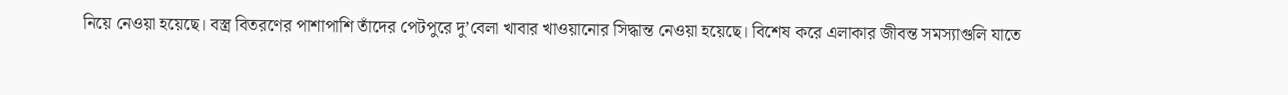নিয়ে নেওয়া হয়েছে। বস্ত্র বিতরণের পাশাপাশি তাঁদের পেটপুরে দু’বেলা খাবার খাওয়ানোর সিদ্ধান্ত নেওয়া হয়েছে। বিশেষ করে এলাকার জীবন্ত সমস্যাগুলি যাতে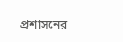প্রশাসনের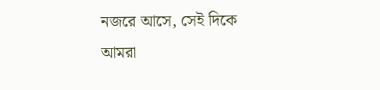নজরে আসে, সেই দিকে আমরা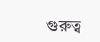গুরুত্ব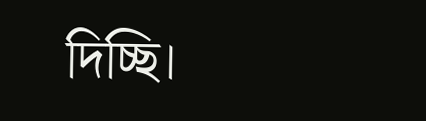দিচ্ছি।